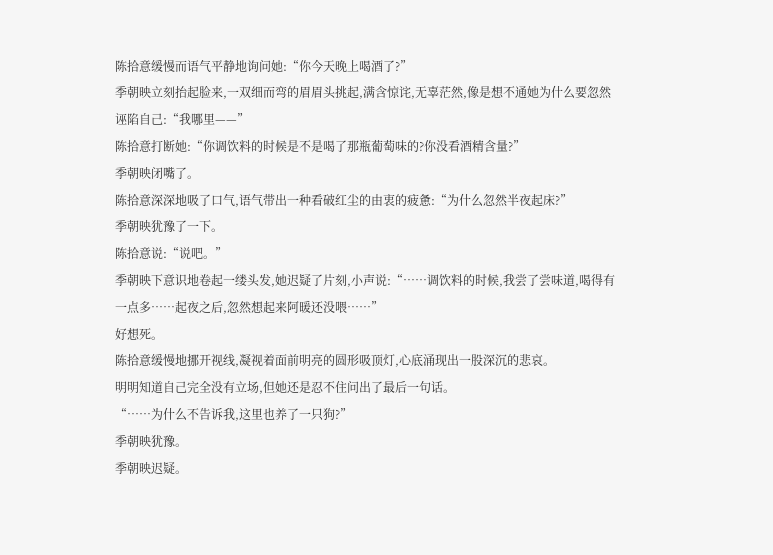陈拾意缓慢而语气平静地询问她:“你今天晚上喝酒了?”
季朝映立刻抬起脸来,一双细而弯的眉眉头挑起,满含惊诧,无辜茫然,像是想不通她为什么要忽然诬陷自己:“我哪里——”
陈拾意打断她:“你调饮料的时候是不是喝了那瓶葡萄味的?你没看酒精含量?”
季朝映闭嘴了。
陈拾意深深地吸了口气,语气带出一种看破红尘的由衷的疲惫:“为什么忽然半夜起床?”
季朝映犹豫了一下。
陈拾意说:“说吧。”
季朝映下意识地卷起一缕头发,她迟疑了片刻,小声说:“……调饮料的时候,我尝了尝味道,喝得有一点多……起夜之后,忽然想起来阿暖还没喂……”
好想死。
陈拾意缓慢地挪开视线,凝视着面前明亮的圆形吸顶灯,心底涌现出一股深沉的悲哀。
明明知道自己完全没有立场,但她还是忍不住问出了最后一句话。
“……为什么不告诉我,这里也养了一只狗?”
季朝映犹豫。
季朝映迟疑。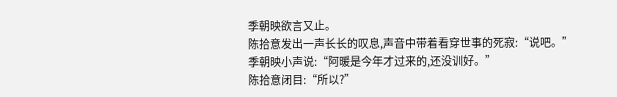季朝映欲言又止。
陈拾意发出一声长长的叹息,声音中带着看穿世事的死寂:“说吧。”
季朝映小声说:“阿暖是今年才过来的,还没训好。”
陈拾意闭目:“所以?”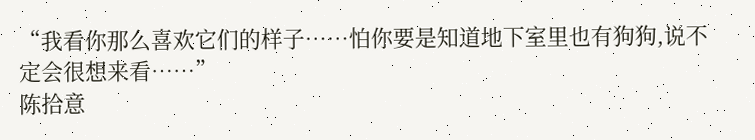“我看你那么喜欢它们的样子……怕你要是知道地下室里也有狗狗,说不定会很想来看……”
陈拾意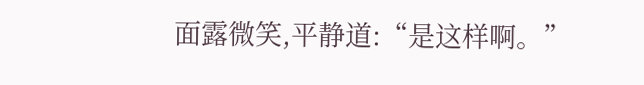面露微笑,平静道:“是这样啊。”